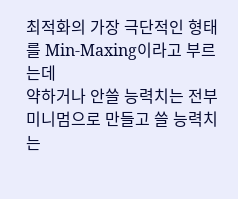최적화의 가장 극단적인 형태를 Min-Maxing이라고 부르는데
약하거나 안쓸 능력치는 전부 미니멈으로 만들고 쓸 능력치는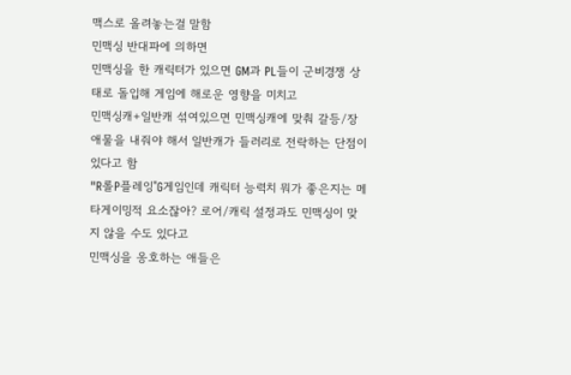맥스로 올려놓는걸 말함
민맥싱 반대파에 의하면
민맥싱을 한 캐릭터가 있으면 GM과 PL들이 군비경쟁 상태로 돌입해 게임에 해로운 영향을 미치고
민맥싱캐+일반캐 섞여있으면 민맥싱캐에 맞춰 갈등/장애물을 내줘야 해서 일반캐가 들러리로 전락하는 단점이 있다고 함
"R롤P플레잉"G게임인데 캐릭터 능력치 뭐가 좋은지는 메타게이밍적 요소잖아? 로어/캐릭 설정과도 민맥싱이 맞지 않을 수도 있다고
민맥싱을 옹호하는 애들은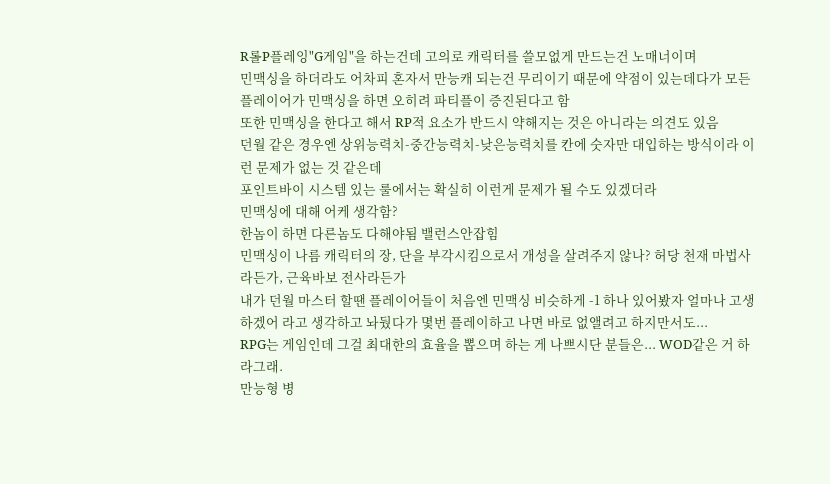R롤P플레잉"G게임"을 하는건데 고의로 캐릭터를 쓸모없게 만드는건 노매너이며
민맥싱을 하더라도 어차피 혼자서 만능캐 되는건 무리이기 때문에 약점이 있는데다가 모든 플레이어가 민맥싱을 하면 오히려 파티플이 증진된다고 함
또한 민맥싱을 한다고 해서 RP적 요소가 반드시 약해지는 것은 아니라는 의견도 있음
던월 같은 경우엔 상위능력치-중간능력치-낮은능력치를 칸에 숫자만 대입하는 방식이라 이런 문제가 없는 것 같은데
포인트바이 시스템 있는 룰에서는 확실히 이런게 문제가 될 수도 있겠더라
민맥싱에 대해 어케 생각함?
한놈이 하면 다른놈도 다해야됨 밸런스안잡힘
민맥싱이 나름 캐릭터의 장, 단을 부각시킴으로서 개성을 살려주지 않나? 허당 천재 마법사라든가, 근육바보 전사라든가
내가 던월 마스터 할땐 플레이어들이 처음엔 민맥싱 비슷하게 -1 하나 있어봤자 얼마나 고생하겠어 라고 생각하고 놔뒀다가 몇번 플레이하고 나면 바로 없앨려고 하지만서도...
RPG는 게임인데 그걸 최대한의 효율을 뽑으며 하는 게 나쁘시단 분들은... WOD같은 거 하라그래.
만능형 병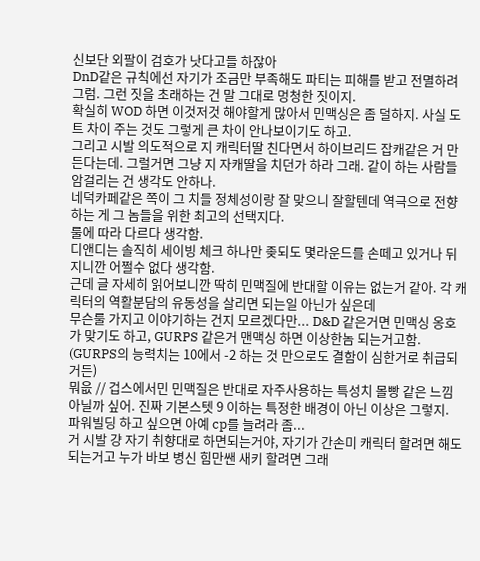신보단 외팔이 검호가 낫다고들 하잖아
DnD같은 규칙에선 자기가 조금만 부족해도 파티는 피해를 받고 전멸하려 그럼. 그런 짓을 초래하는 건 말 그대로 멍청한 짓이지.
확실히 WOD 하면 이것저것 해야할게 많아서 민맥싱은 좀 덜하지. 사실 도트 차이 주는 것도 그렇게 큰 차이 안나보이기도 하고.
그리고 시발 의도적으로 지 캐릭터딸 친다면서 하이브리드 잡캐같은 거 만든다는데. 그럴거면 그냥 지 자캐딸을 치던가 하라 그래. 같이 하는 사람들 암걸리는 건 생각도 안하나.
네덕카페같은 쪽이 그 치들 정체성이랑 잘 맞으니 잘할텐데 역극으로 전향하는 게 그 놈들을 위한 최고의 선택지다.
룰에 따라 다르다 생각함.
디앤디는 솔직히 세이빙 체크 하나만 좆되도 몇라운드를 손떼고 있거나 뒤지니깐 어쩔수 없다 생각함.
근데 글 자세히 읽어보니깐 딱히 민맥질에 반대할 이유는 없는거 같아. 각 캐릭터의 역활분담의 유동성을 살리면 되는일 아닌가 싶은데
무슨룰 가지고 이야기하는 건지 모르겠다만... D&D 같은거면 민맥싱 옹호가 맞기도 하고, GURPS 같은거 맨맥싱 하면 이상한놈 되는거고함. (GURPS의 능력치는 10에서 -2 하는 것 만으로도 결함이 심한거로 취급되거든)
뭐읎 // 겁스에서민 민맥질은 반대로 자주사용하는 특성치 몰빵 같은 느낌 아닐까 싶어. 진짜 기본스텟 9 이하는 특정한 배경이 아닌 이상은 그렇지.
파워빌딩 하고 싶으면 아예 cp를 늘려라 좀...
거 시발 걍 자기 취향대로 하면되는거야, 자기가 간손미 캐릭터 할려면 해도 되는거고 누가 바보 병신 힘만쌘 새키 할려면 그래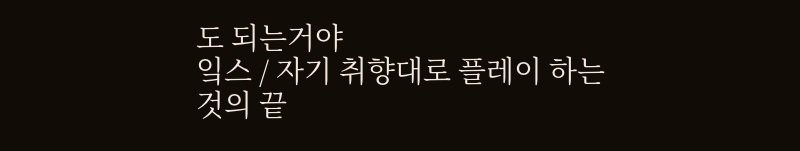도 되는거야
잌스 / 자기 취향대로 플레이 하는 것의 끝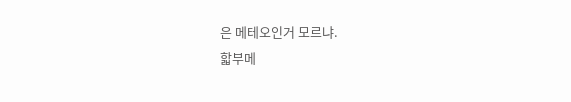은 메테오인거 모르냐.
핣부메